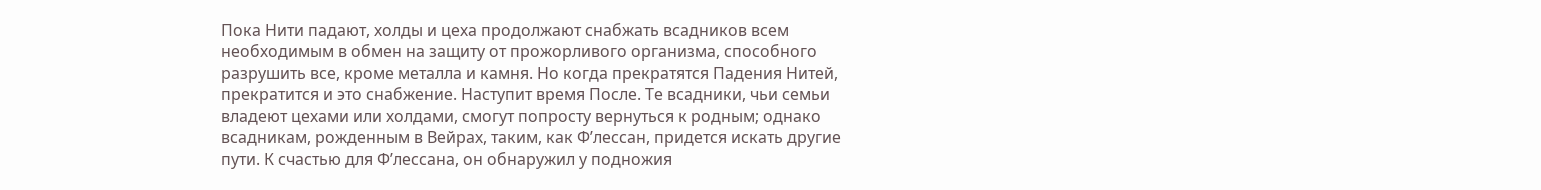Пока Нити падают, холды и цеха продолжают снабжать всадников всем необходимым в обмен на защиту от прожорливого организма, способного разрушить все, кроме металла и камня. Но когда прекратятся Падения Нитей, прекратится и это снабжение. Наступит время После. Те всадники, чьи семьи владеют цехами или холдами, смогут попросту вернуться к родным; однако всадникам, рожденным в Вейрах, таким, как Ф’лессан, придется искать другие пути. К счастью для Ф’лессана, он обнаружил у подножия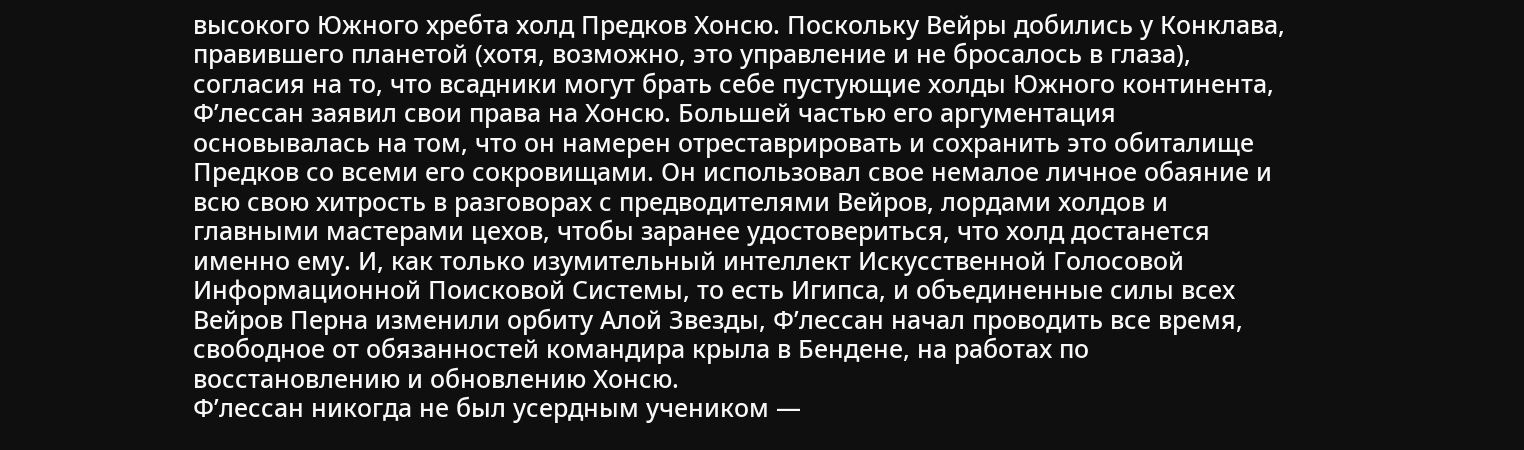высокого Южного хребта холд Предков Хонсю. Поскольку Вейры добились у Конклава, правившего планетой (хотя, возможно, это управление и не бросалось в глаза), согласия на то, что всадники могут брать себе пустующие холды Южного континента, Ф’лессан заявил свои права на Хонсю. Большей частью его аргументация основывалась на том, что он намерен отреставрировать и сохранить это обиталище Предков со всеми его сокровищами. Он использовал свое немалое личное обаяние и всю свою хитрость в разговорах с предводителями Вейров, лордами холдов и главными мастерами цехов, чтобы заранее удостовериться, что холд достанется именно ему. И, как только изумительный интеллект Искусственной Голосовой Информационной Поисковой Системы, то есть Игипса, и объединенные силы всех Вейров Перна изменили орбиту Алой Звезды, Ф’лессан начал проводить все время, свободное от обязанностей командира крыла в Бендене, на работах по восстановлению и обновлению Хонсю.
Ф’лессан никогда не был усердным учеником —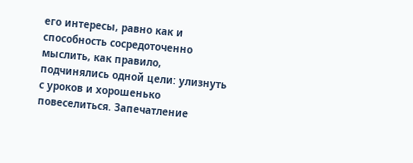его интересы, равно как и способность сосредоточенно мыслить, как правило, подчинялись одной цели: улизнуть с уроков и хорошенько повеселиться. Запечатление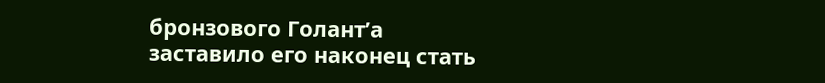бронзового Голант’а заставило его наконец стать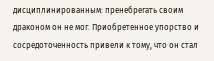дисциплинированным: пренебрегать своим драконом он не мог. Приобретенное упорство и сосредоточенность привели к тому, что он стал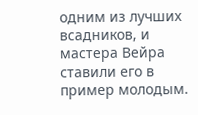одним из лучших всадников, и мастера Вейра ставили его в пример молодым.